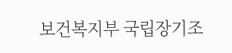보건복지부 국립장기조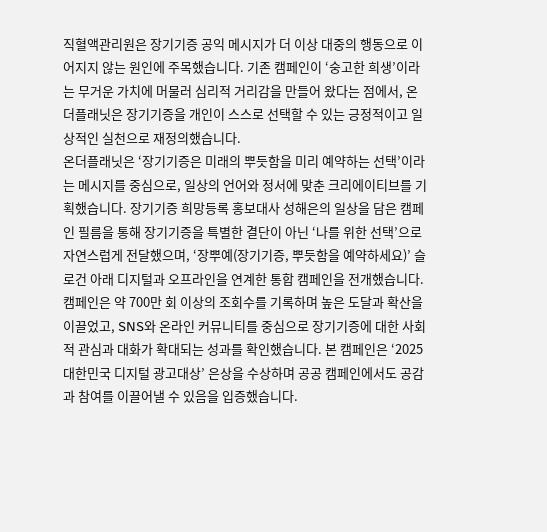직혈액관리원은 장기기증 공익 메시지가 더 이상 대중의 행동으로 이어지지 않는 원인에 주목했습니다. 기존 캠페인이 ‘숭고한 희생’이라는 무거운 가치에 머물러 심리적 거리감을 만들어 왔다는 점에서, 온더플래닛은 장기기증을 개인이 스스로 선택할 수 있는 긍정적이고 일상적인 실천으로 재정의했습니다.
온더플래닛은 ‘장기기증은 미래의 뿌듯함을 미리 예약하는 선택’이라는 메시지를 중심으로, 일상의 언어와 정서에 맞춘 크리에이티브를 기획했습니다. 장기기증 희망등록 홍보대사 성해은의 일상을 담은 캠페인 필름을 통해 장기기증을 특별한 결단이 아닌 ‘나를 위한 선택’으로 자연스럽게 전달했으며, ‘장뿌예(장기기증, 뿌듯함을 예약하세요)’ 슬로건 아래 디지털과 오프라인을 연계한 통합 캠페인을 전개했습니다.
캠페인은 약 700만 회 이상의 조회수를 기록하며 높은 도달과 확산을 이끌었고, SNS와 온라인 커뮤니티를 중심으로 장기기증에 대한 사회적 관심과 대화가 확대되는 성과를 확인했습니다. 본 캠페인은 ‘2025 대한민국 디지털 광고대상’ 은상을 수상하며 공공 캠페인에서도 공감과 참여를 이끌어낼 수 있음을 입증했습니다.